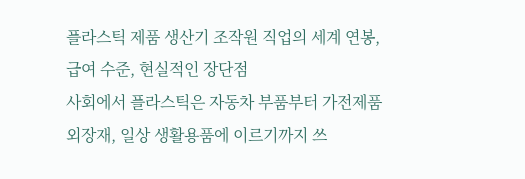플라스틱 제품 생산기 조작원 직업의 세계 연봉, 급여 수준, 현실적인 장단점
사회에서 플라스틱은 자동차 부품부터 가전제품 외장재, 일상 생활용품에 이르기까지 쓰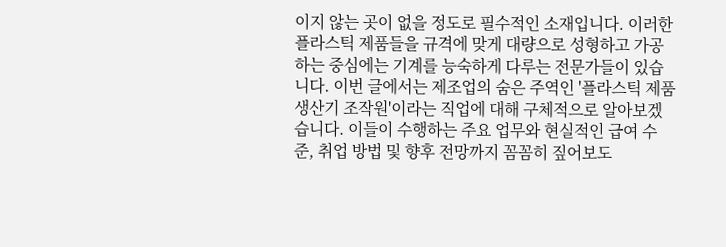이지 않는 곳이 없을 정도로 필수적인 소재입니다. 이러한 플라스틱 제품들을 규격에 맞게 대량으로 성형하고 가공하는 중심에는 기계를 능숙하게 다루는 전문가들이 있습니다. 이번 글에서는 제조업의 숨은 주역인 '플라스틱 제품 생산기 조작원'이라는 직업에 대해 구체적으로 알아보겠습니다. 이들이 수행하는 주요 업무와 현실적인 급여 수준, 취업 방법 및 향후 전망까지 꼼꼼히 짚어보도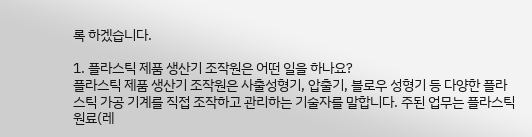록 하겠습니다.

1. 플라스틱 제품 생산기 조작원은 어떤 일을 하나요?
플라스틱 제품 생산기 조작원은 사출성형기, 압출기, 블로우 성형기 등 다양한 플라스틱 가공 기계를 직접 조작하고 관리하는 기술자를 말합니다. 주된 업무는 플라스틱 원료(레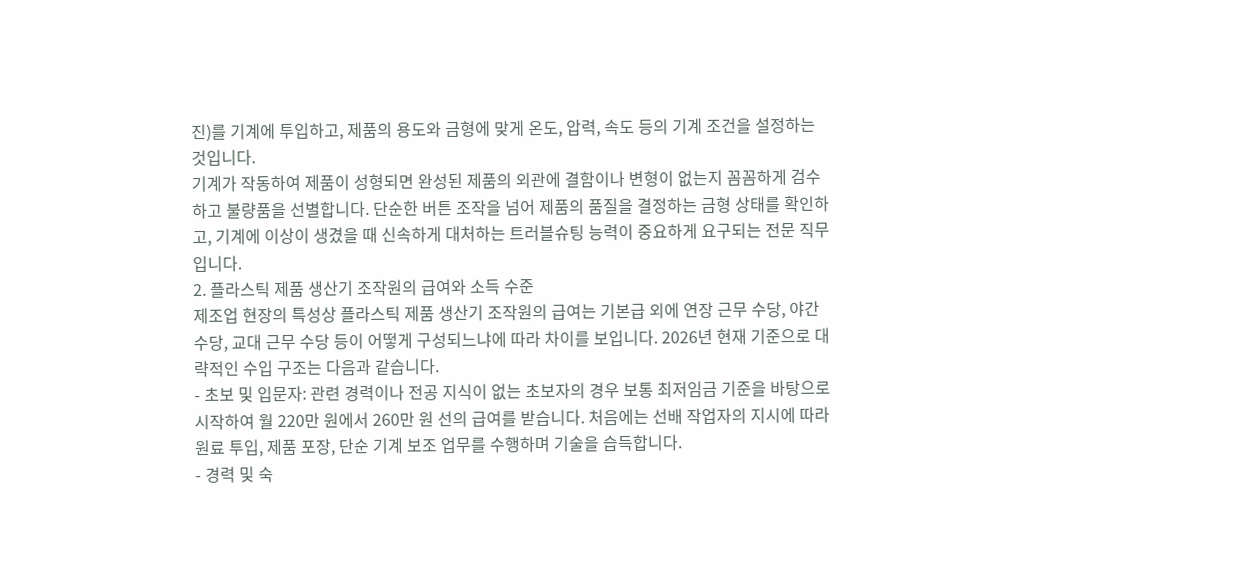진)를 기계에 투입하고, 제품의 용도와 금형에 맞게 온도, 압력, 속도 등의 기계 조건을 설정하는 것입니다.
기계가 작동하여 제품이 성형되면 완성된 제품의 외관에 결함이나 변형이 없는지 꼼꼼하게 검수하고 불량품을 선별합니다. 단순한 버튼 조작을 넘어 제품의 품질을 결정하는 금형 상태를 확인하고, 기계에 이상이 생겼을 때 신속하게 대처하는 트러블슈팅 능력이 중요하게 요구되는 전문 직무입니다.
2. 플라스틱 제품 생산기 조작원의 급여와 소득 수준
제조업 현장의 특성상 플라스틱 제품 생산기 조작원의 급여는 기본급 외에 연장 근무 수당, 야간 수당, 교대 근무 수당 등이 어떻게 구성되느냐에 따라 차이를 보입니다. 2026년 현재 기준으로 대략적인 수입 구조는 다음과 같습니다.
- 초보 및 입문자: 관련 경력이나 전공 지식이 없는 초보자의 경우 보통 최저임금 기준을 바탕으로 시작하여 월 220만 원에서 260만 원 선의 급여를 받습니다. 처음에는 선배 작업자의 지시에 따라 원료 투입, 제품 포장, 단순 기계 보조 업무를 수행하며 기술을 습득합니다.
- 경력 및 숙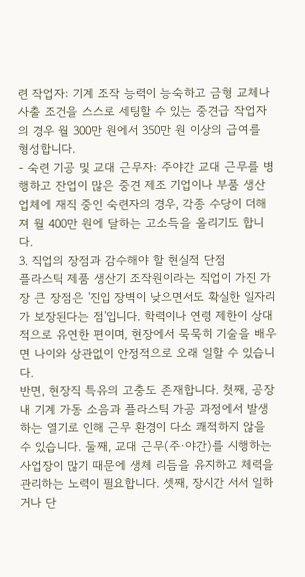련 작업자: 기계 조작 능력이 능숙하고 금형 교체나 사출 조건을 스스로 세팅할 수 있는 중견급 작업자의 경우 월 300만 원에서 350만 원 이상의 급여를 형성합니다.
- 숙련 기공 및 교대 근무자: 주야간 교대 근무를 병행하고 잔업이 많은 중견 제조 기업이나 부품 생산업체에 재직 중인 숙련자의 경우, 각종 수당이 더해져 월 400만 원에 달하는 고소득을 올리기도 합니다.
3. 직업의 장점과 감수해야 할 현실적 단점
플라스틱 제품 생산기 조작원이라는 직업이 가진 가장 큰 장점은 '진입 장벽이 낮으면서도 확실한 일자리가 보장된다는 점'입니다. 학력이나 연령 제한이 상대적으로 유연한 편이며, 현장에서 묵묵히 기술을 배우면 나이와 상관없이 안정적으로 오래 일할 수 있습니다.
반면, 현장직 특유의 고충도 존재합니다. 첫째, 공장 내 기계 가동 소음과 플라스틱 가공 과정에서 발생하는 열기로 인해 근무 환경이 다소 쾌적하지 않을 수 있습니다. 둘째, 교대 근무(주·야간)를 시행하는 사업장이 많기 때문에 생체 리듬을 유지하고 체력을 관리하는 노력이 필요합니다. 셋째, 장시간 서서 일하거나 단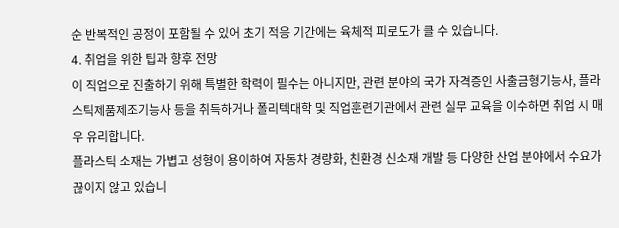순 반복적인 공정이 포함될 수 있어 초기 적응 기간에는 육체적 피로도가 클 수 있습니다.
4. 취업을 위한 팁과 향후 전망
이 직업으로 진출하기 위해 특별한 학력이 필수는 아니지만, 관련 분야의 국가 자격증인 사출금형기능사, 플라스틱제품제조기능사 등을 취득하거나 폴리텍대학 및 직업훈련기관에서 관련 실무 교육을 이수하면 취업 시 매우 유리합니다.
플라스틱 소재는 가볍고 성형이 용이하여 자동차 경량화, 친환경 신소재 개발 등 다양한 산업 분야에서 수요가 끊이지 않고 있습니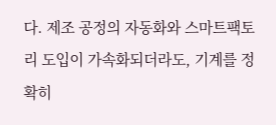다. 제조 공정의 자동화와 스마트팩토리 도입이 가속화되더라도, 기계를 정확히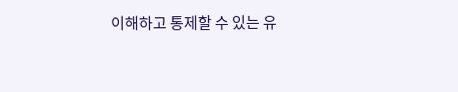이해하고 통제할 수 있는 유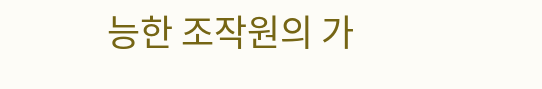능한 조작원의 가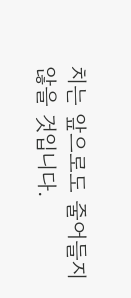치는 앞으로도 줄어들지 않을 것입니다.